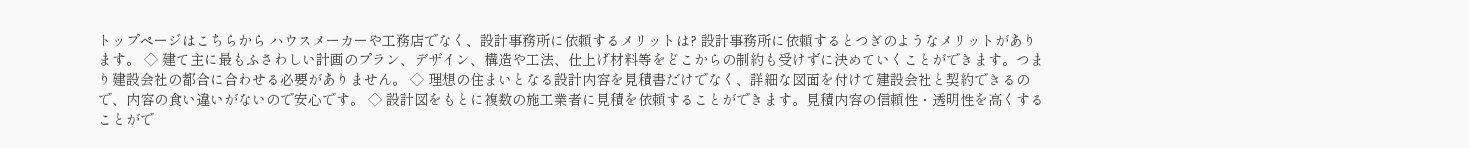トップページはこちらから ハウスメーカーや工務店でなく、設計事務所に依頼するメリットは? 設計事務所に依頼するとつぎのようなメリットがあります。 ◇ 建て主に最もふさわしい計画のプラン、デザイン、構造や工法、仕上げ材料等をどこからの制約も受けずに決めていくことができます。つまり建設会社の都合に合わせる必要がありません。 ◇ 理想の住まいとなる設計内容を見積書だけでなく、詳細な図面を付けて建設会社と契約できるので、内容の食い違いがないので安心です。 ◇ 設計図をもとに複数の施工業者に見積を依頼することができます。見積内容の信頼性・透明性を高くすることがで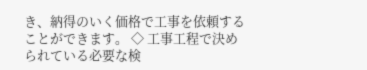き、納得のいく価格で工事を依頼することができます。 ◇ 工事工程で決められている必要な検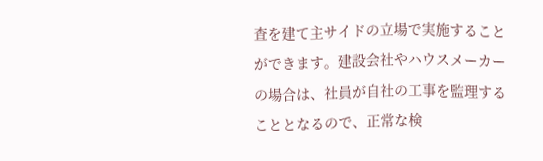査を建て主サイドの立場で実施することができます。建設会社やハウスメーカーの場合は、社員が自社の工事を監理することとなるので、正常な検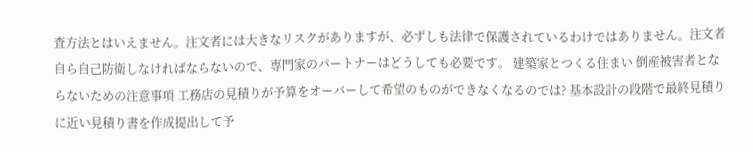査方法とはいえません。注文者には大きなリスクがありますが、必ずしも法律で保護されているわけではありません。注文者自ら自己防衛しなければならないので、専門家のパートナーはどうしても必要です。 建築家とつくる住まい 倒産被害者とならないための注意事項 工務店の見積りが予算をオーバーして希望のものができなくなるのでは? 基本設計の段階で最終見積りに近い見積り書を作成提出して予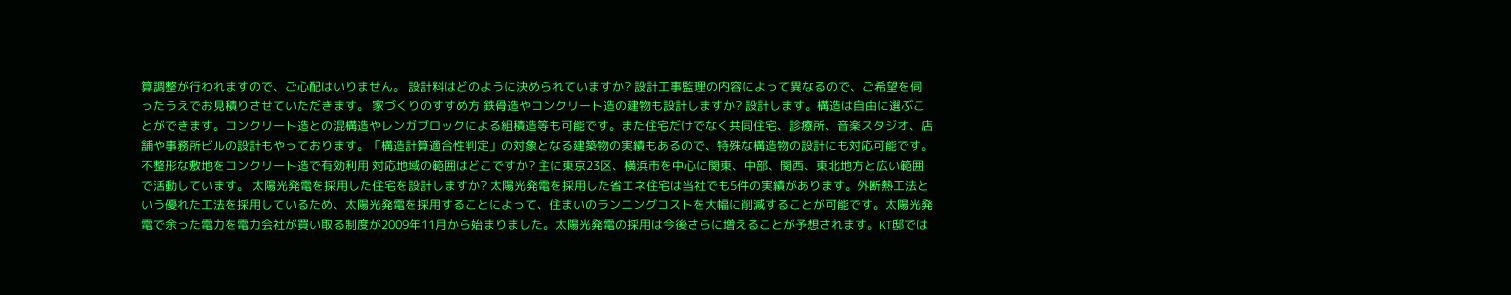算調整が行われますので、ご心配はいりません。 設計料はどのように決められていますか? 設計工事監理の内容によって異なるので、ご希望を伺ったうえでお見積りさせていただきます。 家づくりのすすめ方 鉄骨造やコンクリート造の建物も設計しますか? 設計します。構造は自由に選ぶことができます。コンクリート造との混構造やレンガブロックによる組積造等も可能です。また住宅だけでなく共同住宅、診療所、音楽スタジオ、店舗や事務所ビルの設計もやっております。「構造計算適合性判定」の対象となる建築物の実績もあるので、特殊な構造物の設計にも対応可能です。 不整形な敷地をコンクリート造で有効利用 対応地域の範囲はどこですか? 主に東京23区、横浜市を中心に関東、中部、関西、東北地方と広い範囲で活動しています。 太陽光発電を採用した住宅を設計しますか? 太陽光発電を採用した省エネ住宅は当社でも5件の実績があります。外断熱工法という優れた工法を採用しているため、太陽光発電を採用することによって、住まいのランニングコストを大幅に削減することが可能です。太陽光発電で余った電力を電力会社が買い取る制度が2009年11月から始まりました。太陽光発電の採用は今後さらに増えることが予想されます。KT邸では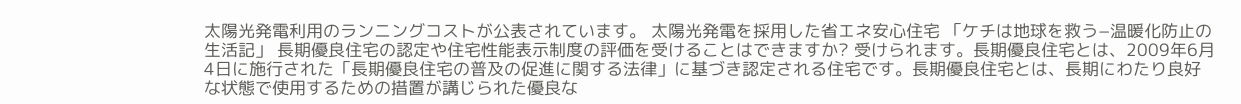太陽光発電利用のランニングコストが公表されています。 太陽光発電を採用した省エネ安心住宅 「ケチは地球を救う−温暖化防止の生活記」 長期優良住宅の認定や住宅性能表示制度の評価を受けることはできますか? 受けられます。長期優良住宅とは、2009年6月4日に施行された「長期優良住宅の普及の促進に関する法律」に基づき認定される住宅です。長期優良住宅とは、長期にわたり良好な状態で使用するための措置が講じられた優良な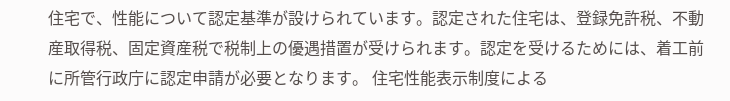住宅で、性能について認定基準が設けられています。認定された住宅は、登録免許税、不動産取得税、固定資産税で税制上の優遇措置が受けられます。認定を受けるためには、着工前に所管行政庁に認定申請が必要となります。 住宅性能表示制度による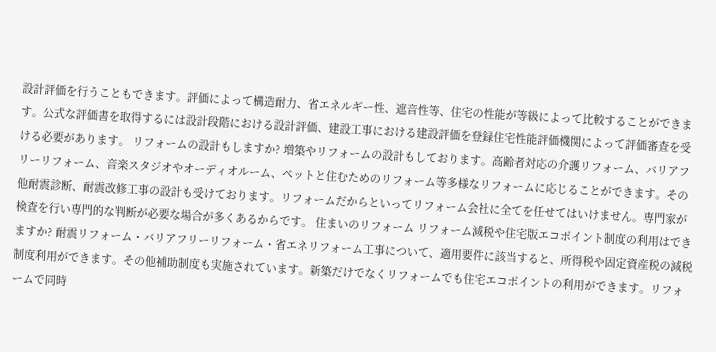設計評価を行うこともできます。評価によって構造耐力、省エネルギー性、遮音性等、住宅の性能が等級によって比較することができます。公式な評価書を取得するには設計段階における設計評価、建設工事における建設評価を登録住宅性能評価機関によって評価審査を受ける必要があります。 リフォームの設計もしますか? 増築やリフォームの設計もしております。高齢者対応の介護リフォーム、バリアフリーリフォーム、音楽スタジオやオーディオルーム、ペットと住むためのリフォーム等多様なリフォームに応じることができます。その他耐震診断、耐震改修工事の設計も受けております。リフォームだからといってリフォーム会社に全てを任せてはいけません。専門家が検査を行い専門的な判断が必要な場合が多くあるからです。 住まいのリフォーム リフォーム減税や住宅版エコポイント制度の利用はできますか? 耐震リフォーム・バリアフリーリフォーム・省エネリフォーム工事について、適用要件に該当すると、所得税や固定資産税の減税制度利用ができます。その他補助制度も実施されています。新築だけでなくリフォームでも住宅エコポイントの利用ができます。リフォームで同時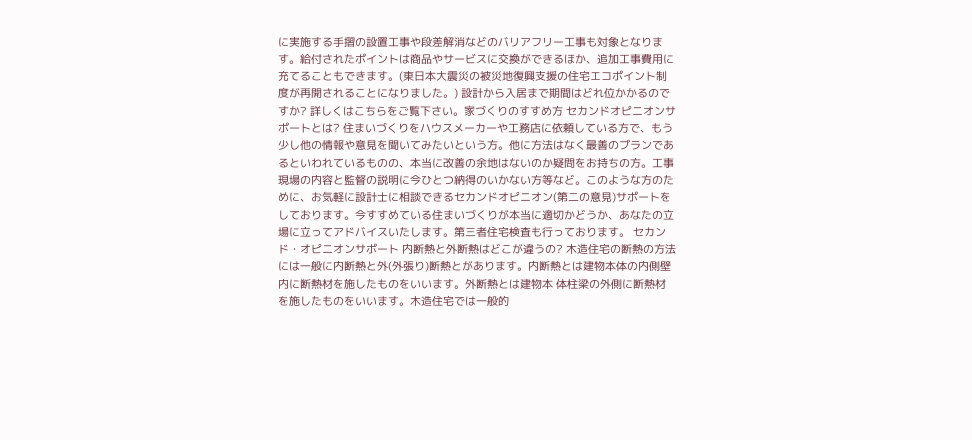に実施する手摺の設置工事や段差解消などのバリアフリー工事も対象となります。給付されたポイントは商品やサービスに交換ができるほか、追加工事費用に充てることもできます。(東日本大震災の被災地復興支援の住宅エコポイント制度が再開されることになりました。) 設計から入居まで期間はどれ位かかるのですか? 詳しくはこちらをご覧下さい。家づくりのすすめ方 セカンドオピニオンサポートとは? 住まいづくりをハウスメーカーや工務店に依頼している方で、もう少し他の情報や意見を聞いてみたいという方。他に方法はなく最善のプランであるといわれているものの、本当に改善の余地はないのか疑問をお持ちの方。工事現場の内容と監督の説明に今ひとつ納得のいかない方等など。このような方のために、お気軽に設計士に相談できるセカンドオピニオン(第二の意見)サポートをしております。今すすめている住まいづくりが本当に適切かどうか、あなたの立場に立ってアドバイスいたします。第三者住宅検査も行っております。 セカンド・オピニオンサポート 内断熱と外断熱はどこが違うの? 木造住宅の断熱の方法には一般に内断熱と外(外張り)断熱とがあります。内断熱とは建物本体の内側壁内に断熱材を施したものをいいます。外断熱とは建物本 体柱梁の外側に断熱材を施したものをいいます。木造住宅では一般的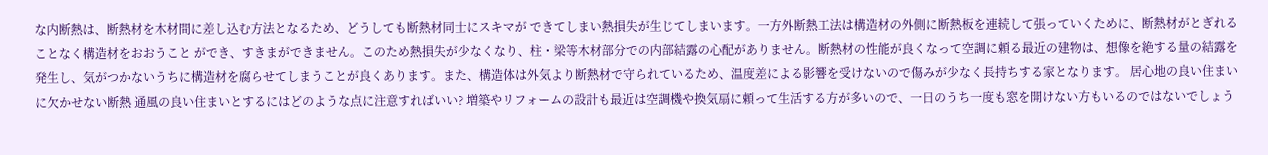な内断熱は、断熱材を木材間に差し込む方法となるため、どうしても断熱材同士にスキマが できてしまい熱損失が生じてしまいます。一方外断熱工法は構造材の外側に断熱板を連続して張っていくために、断熱材がとぎれることなく構造材をおおうこと ができ、すきまができません。このため熱損失が少なくなり、柱・梁等木材部分での内部結露の心配がありません。断熱材の性能が良くなって空調に頼る最近の建物は、想像を絶する量の結露を発生し、気がつかないうちに構造材を腐らせてしまうことが良くあります。また、構造体は外気より断熱材で守られているため、温度差による影響を受けないので傷みが少なく長持ちする家となります。 居心地の良い住まいに欠かせない断熱 通風の良い住まいとするにはどのような点に注意すればいい? 増築やリフォームの設計も最近は空調機や換気扇に頼って生活する方が多いので、一日のうち一度も窓を開けない方もいるのではないでしょう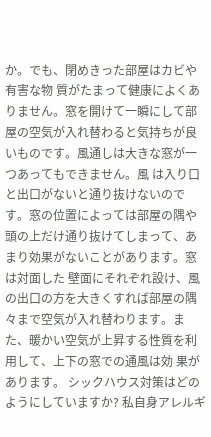か。でも、閉めきった部屋はカビや有害な物 質がたまって健康によくありません。窓を開けて一瞬にして部屋の空気が入れ替わると気持ちが良いものです。風通しは大きな窓が一つあってもできません。風 は入り口と出口がないと通り抜けないのです。窓の位置によっては部屋の隅や頭の上だけ通り抜けてしまって、あまり効果がないことがあります。窓は対面した 壁面にそれぞれ設け、風の出口の方を大きくすれば部屋の隅々まで空気が入れ替わります。また、暖かい空気が上昇する性質を利用して、上下の窓での通風は効 果があります。 シックハウス対策はどのようにしていますか? 私自身アレルギ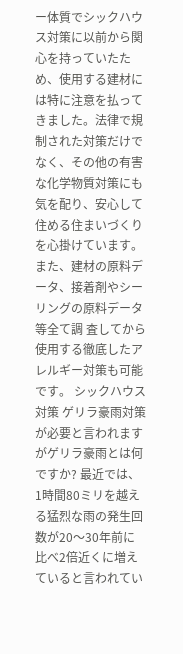ー体質でシックハウス対策に以前から関心を持っていたため、使用する建材には特に注意を払ってきました。法律で規制された対策だけでなく、その他の有害な化学物質対策にも気を配り、安心して住める住まいづくりを心掛けています。また、建材の原料データ、接着剤やシーリングの原料データ等全て調 査してから使用する徹底したアレルギー対策も可能です。 シックハウス対策 ゲリラ豪雨対策が必要と言われますがゲリラ豪雨とは何ですか? 最近では、1時間80ミリを越える猛烈な雨の発生回数が20〜30年前に比べ2倍近くに増えていると言われてい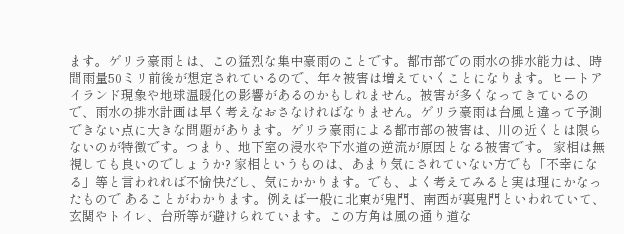ます。ゲリラ豪雨とは、この猛烈な集中豪雨のことです。都市部での雨水の排水能力は、時間雨量50ミリ前後が想定されているので、年々被害は増えていくことになります。ヒートアイランド現象や地球温暖化の影響があるのかもしれません。被害が多くなってきているので、雨水の排水計画は早く考えなおさなければなりません。ゲリラ豪雨は台風と違って予測できない点に大きな問題があります。ゲリラ豪雨による都市部の被害は、川の近くとは限らないのが特徴です。つまり、地下室の浸水や下水道の逆流が原因となる被害です。 家相は無視しても良いのでしょうか? 家相というものは、あまり気にされていない方でも「不幸になる」等と言われれば不愉快だし、気にかかります。でも、よく考えてみると実は理にかなったもので あることがわかります。例えば一般に北東が鬼門、南西が裏鬼門といわれていて、玄関やトイレ、台所等が避けられています。この方角は風の通り道な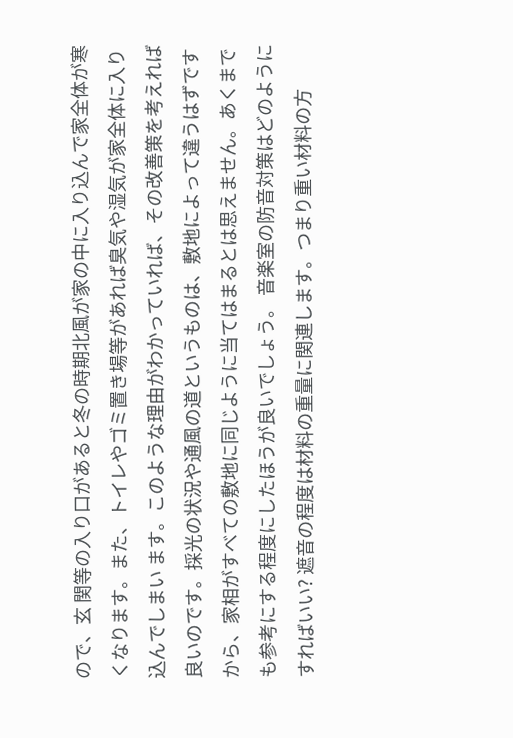ので、玄 関等の入り口があると冬の時期北風が家の中に入り込んで家全体が寒くなります。また、トイレやゴミ置き場等があれば臭気や湿気が家全体に入り込んでしまい ます。このような理由がわかっていれば、その改善策を考えれば良いのです。採光の状況や通風の道というものは、敷地によって違うはずですから、家相がすべての敷地に同じように当てはまるとは思えません。あくまでも参考にする程度にしたほうが良いでしょう。 音楽室の防音対策はどのようにすればいい? 遮音の程度は材料の重量に関連します。つまり重い材料の方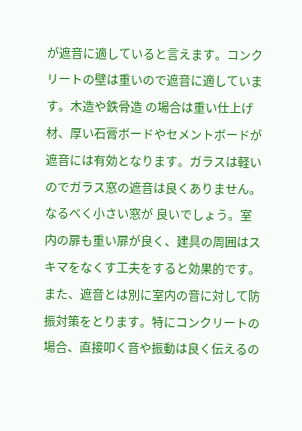が遮音に適していると言えます。コンクリートの壁は重いので遮音に適しています。木造や鉄骨造 の場合は重い仕上げ材、厚い石膏ボードやセメントボードが遮音には有効となります。ガラスは軽いのでガラス窓の遮音は良くありません。なるべく小さい窓が 良いでしょう。室内の扉も重い扉が良く、建具の周囲はスキマをなくす工夫をすると効果的です。また、遮音とは別に室内の音に対して防振対策をとります。特にコンクリートの場合、直接叩く音や振動は良く伝えるの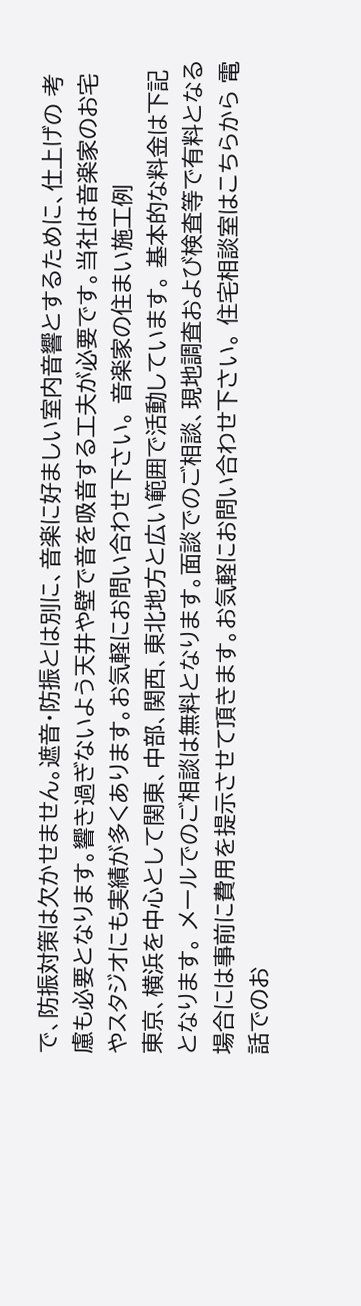で、防振対策は欠かせません。遮音・防振とは別に、音楽に好ましい室内音響とするために、仕上げの 考慮も必要となります。響き過ぎないよう天井や壁で音を吸音する工夫が必要です。当社は音楽家のお宅やスタジオにも実績が多くあります。お気軽にお問い合わせ下さい。 音楽家の住まい施工例
東京、横浜を中心として関東、中部、関西、東北地方と広い範囲で活動しています。 基本的な料金は下記となります。 メールでのご相談は無料となります。面談でのご相談、現地調査および検査等で有料となる場合には事前に費用を提示させて頂きます。お気軽にお問い合わせ下さい。 住宅相談室はこちらから 電話でのお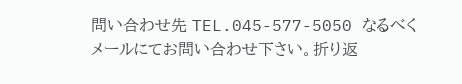問い合わせ先 TEL.045-577-5050 なるべくメールにてお問い合わせ下さい。折り返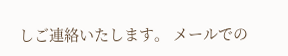しご連絡いたします。 メールでの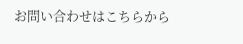お問い合わせはこちらから